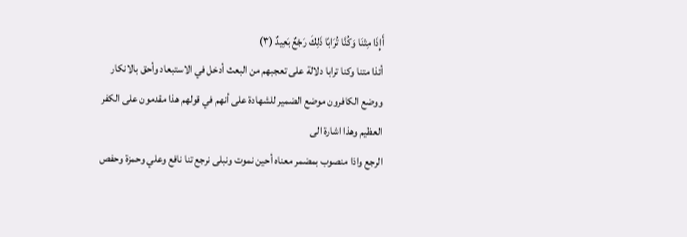أَإِذَا مِتْنَا وَكُنَّا تُرَابًا ذَلِكَ رَجْعٌ بَعِيدٌ (٣)
أئذا متنا وكنا ترابا دلالة على تعجبهم من البعث أدخل في الاستبعاد وأحق بالانكار ووضع الكافرون موضع الضمير للشهادة على أنهم في قولهم هذا مقدمون على الكفر العظيم وهذا اشارة الى
الرجع واذا منصوب بمضمر معناه أحين نموت ونبلى نرجع تنا نافع وعلي وحمزة وحفص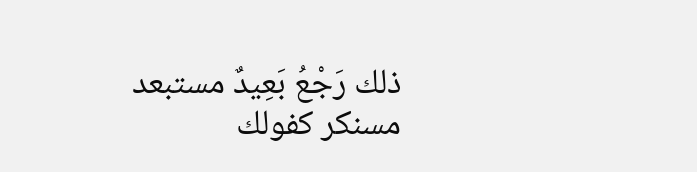ذلك رَجْعُ بَعِيدٌ مستبعد مسنكر كفولك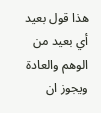هذا قول بعيد أي بعيد من الوهم والعادة ويجوز ان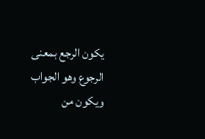يكون الرجع بمعنى الرجوع وهو الجواب ويكون من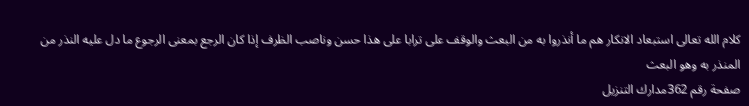كلام الله تعالى استبعاد الانكار هم ما أنذروا به من البعث والوقف على ترابا على هذا حسن وناصب الظرف إذا كان الرجع بمعنى الرجوع ما دل عليه النذر من المنذر به وهو البعث
صفحة رقم 362مدارك التنزيل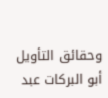وحقائق التأويل
أبو البركات عبد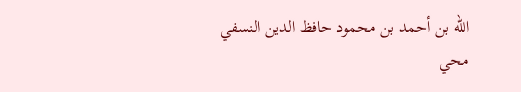الله بن أحمد بن محمود حافظ الدين النسفي
محي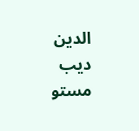الدين ديب مستو